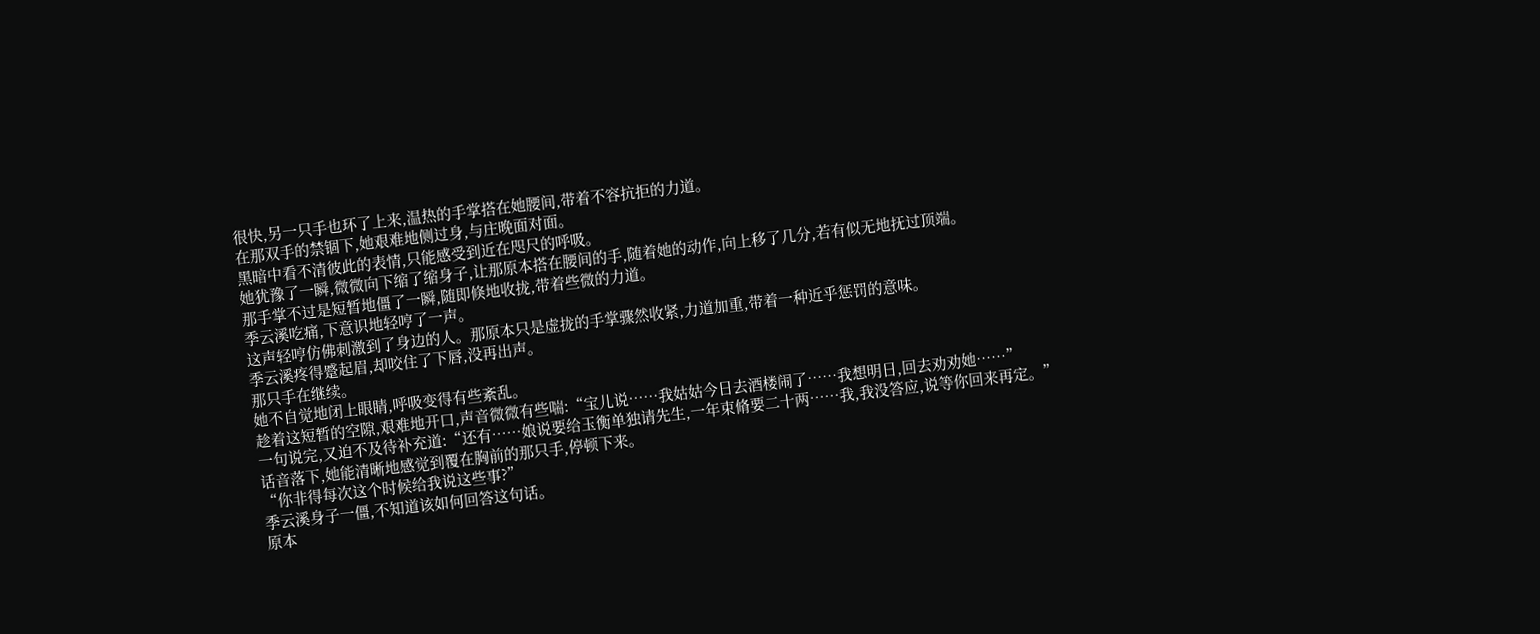很快,另一只手也环了上来,温热的手掌搭在她腰间,带着不容抗拒的力道。
在那双手的禁锢下,她艰难地侧过身,与庄晚面对面。
黑暗中看不清彼此的表情,只能感受到近在咫尺的呼吸。
她犹豫了一瞬,微微向下缩了缩身子,让那原本搭在腰间的手,随着她的动作,向上移了几分,若有似无地抚过顶端。
那手掌不过是短暂地僵了一瞬,随即倏地收拢,带着些微的力道。
季云溪吃痛,下意识地轻哼了一声。
这声轻哼仿佛刺激到了身边的人。那原本只是虚拢的手掌骤然收紧,力道加重,带着一种近乎惩罚的意味。
季云溪疼得蹙起眉,却咬住了下唇,没再出声。
那只手在继续。
她不自觉地闭上眼睛,呼吸变得有些紊乱。
趁着这短暂的空隙,艰难地开口,声音微微有些喘:“宝儿说……我姑姑今日去酒楼闹了……我想明日,回去劝劝她……”
一句说完,又迫不及待补充道:“还有……娘说要给玉衡单独请先生,一年束脩要二十两……我,我没答应,说等你回来再定。”
话音落下,她能清晰地感觉到覆在胸前的那只手,停顿下来。
“你非得每次这个时候给我说这些事?”
季云溪身子一僵,不知道该如何回答这句话。
原本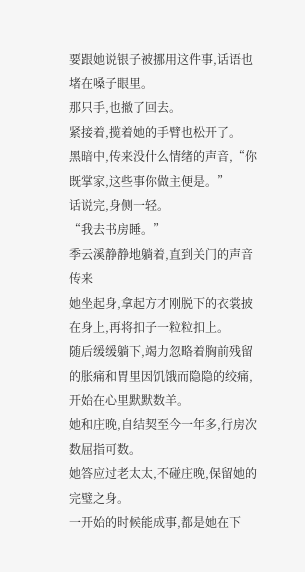要跟她说银子被挪用这件事,话语也堵在嗓子眼里。
那只手,也撤了回去。
紧接着,揽着她的手臂也松开了。
黑暗中,传来没什么情绪的声音,“你既掌家,这些事你做主便是。”
话说完,身侧一轻。
“我去书房睡。”
季云溪静静地躺着,直到关门的声音传来
她坐起身,拿起方才刚脱下的衣裳披在身上,再将扣子一粒粒扣上。
随后缓缓躺下,竭力忽略着胸前残留的胀痛和胃里因饥饿而隐隐的绞痛,开始在心里默默数羊。
她和庄晚,自结契至今一年多,行房次数屈指可数。
她答应过老太太,不碰庄晚,保留她的完璧之身。
一开始的时候能成事,都是她在下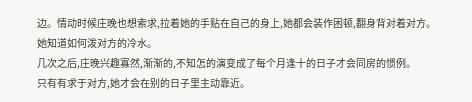边。情动时候庄晚也想索求,拉着她的手贴在自己的身上,她都会装作困顿,翻身背对着对方。
她知道如何泼对方的冷水。
几次之后,庄晚兴趣寡然,渐渐的,不知怎的演变成了每个月逢十的日子才会同房的惯例。
只有有求于对方,她才会在别的日子里主动靠近。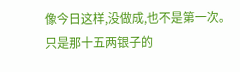像今日这样,没做成,也不是第一次。
只是那十五两银子的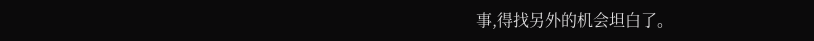事,得找另外的机会坦白了。